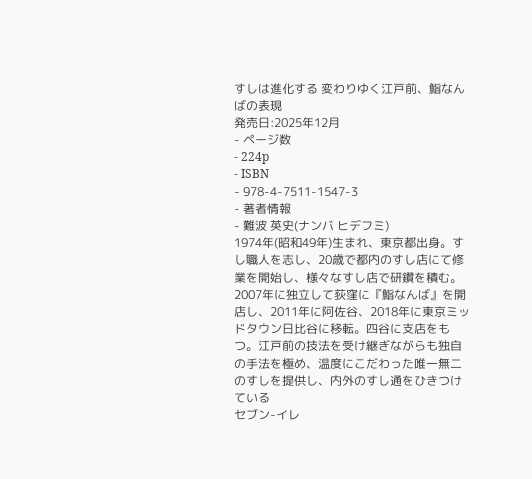すしは進化する 変わりゆく江戸前、鮨なんばの表現
発売日:2025年12月
- ページ数
- 224p
- ISBN
- 978-4-7511-1547-3
- 著者情報
- 難波 英史(ナンバ ヒデフミ)
1974年(昭和49年)生まれ、東京都出身。すし職人を志し、20歳で都内のすし店にて修業を開始し、様々なすし店で研鑽を積む。2007年に独立して荻窪に『鮨なんば』を開店し、2011年に阿佐谷、2018年に東京ミッドタウン日比谷に移転。四谷に支店をもつ。江戸前の技法を受け継ぎながらも独自の手法を極め、温度にこだわった唯一無二のすしを提供し、内外のすし通をひきつけている
セブン-イレ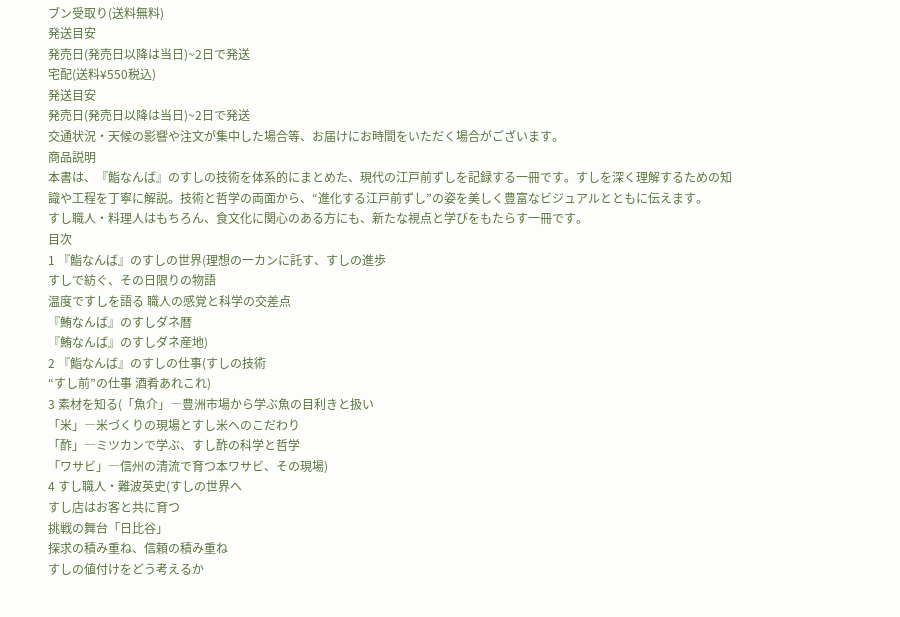ブン受取り(送料無料)
発送目安
発売日(発売日以降は当日)~2日で発送
宅配(送料¥550税込)
発送目安
発売日(発売日以降は当日)~2日で発送
交通状況・天候の影響や注文が集中した場合等、お届けにお時間をいただく場合がございます。
商品説明
本書は、『鮨なんば』のすしの技術を体系的にまとめた、現代の江戸前ずしを記録する一冊です。すしを深く理解するための知識や工程を丁寧に解説。技術と哲学の両面から、“進化する江戸前ずし”の姿を美しく豊富なビジュアルとともに伝えます。
すし職人・料理人はもちろん、食文化に関心のある方にも、新たな視点と学びをもたらす一冊です。
目次
1 『鮨なんば』のすしの世界(理想の一カンに託す、すしの進歩
すしで紡ぐ、その日限りの物語
温度ですしを語る 職人の感覚と科学の交差点
『鮪なんば』のすしダネ暦
『鮪なんば』のすしダネ産地)
2 『鮨なんば』のすしの仕事(すしの技術
“すし前”の仕事 酒肴あれこれ)
3 素材を知る(「魚介」―豊洲市場から学ぶ魚の目利きと扱い
「米」―米づくりの現場とすし米へのこだわり
「酢」―ミツカンで学ぶ、すし酢の科学と哲学
「ワサビ」―信州の清流で育つ本ワサビ、その現場)
4 すし職人・難波英史(すしの世界へ
すし店はお客と共に育つ
挑戦の舞台「日比谷」
探求の積み重ね、信頼の積み重ね
すしの値付けをどう考えるか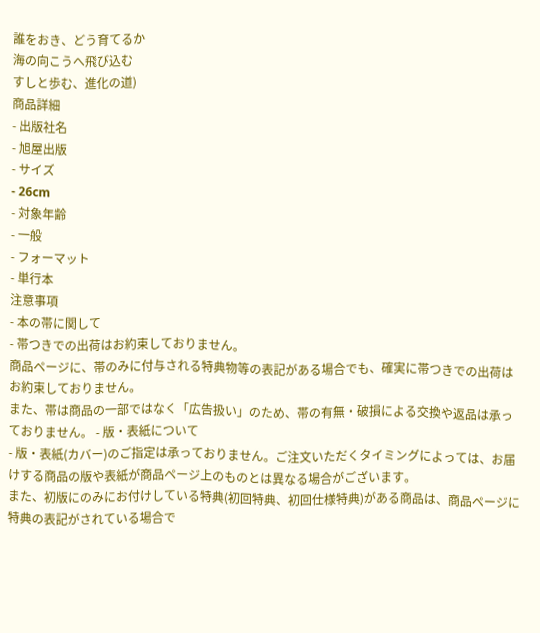誰をおき、どう育てるか
海の向こうへ飛び込む
すしと歩む、進化の道)
商品詳細
- 出版社名
- 旭屋出版
- サイズ
- 26cm
- 対象年齢
- 一般
- フォーマット
- 単行本
注意事項
- 本の帯に関して
- 帯つきでの出荷はお約束しておりません。
商品ページに、帯のみに付与される特典物等の表記がある場合でも、確実に帯つきでの出荷はお約束しておりません。
また、帯は商品の一部ではなく「広告扱い」のため、帯の有無・破損による交換や返品は承っておりません。 - 版・表紙について
- 版・表紙(カバー)のご指定は承っておりません。ご注文いただくタイミングによっては、お届けする商品の版や表紙が商品ページ上のものとは異なる場合がございます。
また、初版にのみにお付けしている特典(初回特典、初回仕様特典)がある商品は、商品ページに特典の表記がされている場合で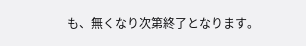も、無くなり次第終了となります。